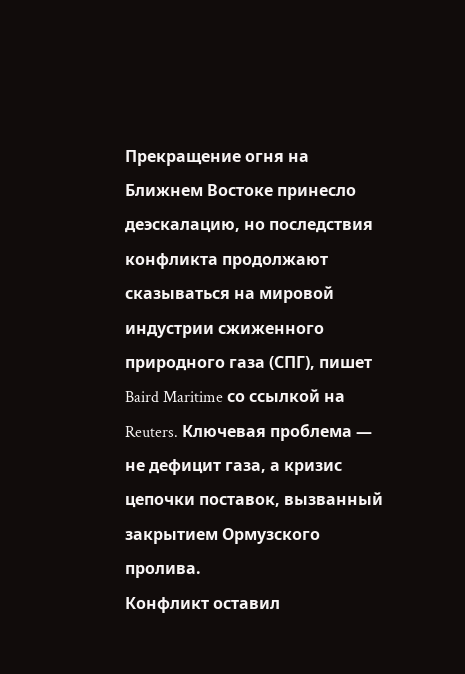Прекращение огня на Ближнем Востоке принесло деэскалацию, но последствия конфликта продолжают сказываться на мировой индустрии сжиженного природного газа (СПГ), пишет Baird Maritime со ссылкой на Reuters. Ключевая проблема — не дефицит газа, а кризис цепочки поставок, вызванный закрытием Ормузского пролива.
Конфликт оставил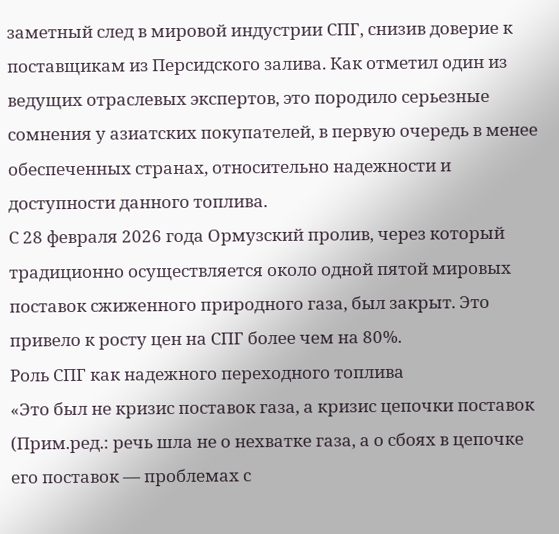заметный след в мировой индустрии СПГ, снизив доверие к поставщикам из Персидского залива. Как отметил один из ведущих отраслевых экспертов, это породило серьезные сомнения у азиатских покупателей, в первую очередь в менее обеспеченных странах, относительно надежности и доступности данного топлива.
С 28 февраля 2026 года Ормузский пролив, через который традиционно осуществляется около одной пятой мировых поставок сжиженного природного газа, был закрыт. Это привело к росту цен на СПГ более чем на 80%.
Роль СПГ как надежного переходного топлива
«Это был не кризис поставок газа, а кризис цепочки поставок (Прим.ред.: речь шла не о нехватке газа, а о сбоях в цепочке его поставок — проблемах с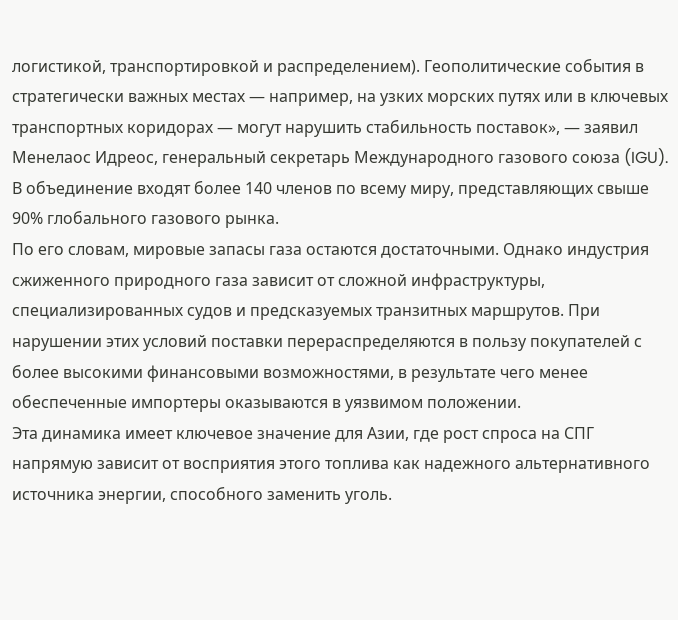логистикой, транспортировкой и распределением). Геополитические события в стратегически важных местах — например, на узких морских путях или в ключевых транспортных коридорах — могут нарушить стабильность поставок», — заявил Менелаос Идреос, генеральный секретарь Международного газового союза (IGU). В объединение входят более 140 членов по всему миру, представляющих свыше 90% глобального газового рынка.
По его словам, мировые запасы газа остаются достаточными. Однако индустрия сжиженного природного газа зависит от сложной инфраструктуры, специализированных судов и предсказуемых транзитных маршрутов. При нарушении этих условий поставки перераспределяются в пользу покупателей с более высокими финансовыми возможностями, в результате чего менее обеспеченные импортеры оказываются в уязвимом положении.
Эта динамика имеет ключевое значение для Азии, где рост спроса на СПГ напрямую зависит от восприятия этого топлива как надежного альтернативного источника энергии, способного заменить уголь.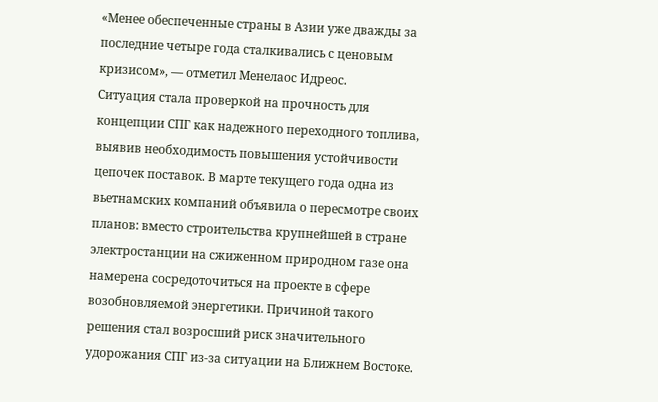«Менее обеспеченные страны в Азии уже дважды за последние четыре года сталкивались с ценовым кризисом», — отметил Менелаос Идреос.
Ситуация стала проверкой на прочность для концепции СПГ как надежного переходного топлива, выявив необходимость повышения устойчивости цепочек поставок. В марте текущего года одна из вьетнамских компаний объявила о пересмотре своих планов: вместо строительства крупнейшей в стране электростанции на сжиженном природном газе она намерена сосредоточиться на проекте в сфере возобновляемой энергетики. Причиной такого решения стал возросший риск значительного удорожания СПГ из‑за ситуации на Ближнем Востоке.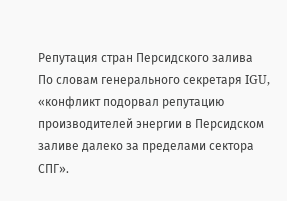Репутация стран Персидского залива
По словам генерального секретаря IGU, «конфликт подорвал репутацию производителей энергии в Персидском заливе далеко за пределами сектора СПГ».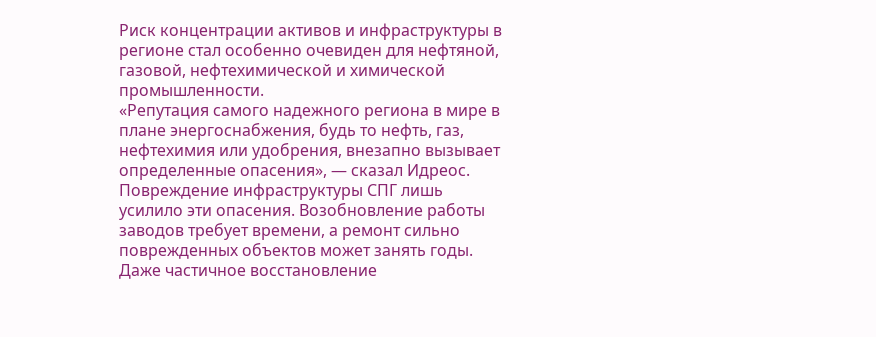Риск концентрации активов и инфраструктуры в регионе стал особенно очевиден для нефтяной, газовой, нефтехимической и химической промышленности.
«Репутация самого надежного региона в мире в плане энергоснабжения, будь то нефть, газ, нефтехимия или удобрения, внезапно вызывает определенные опасения», — сказал Идреос.
Повреждение инфраструктуры СПГ лишь усилило эти опасения. Возобновление работы заводов требует времени, а ремонт сильно поврежденных объектов может занять годы. Даже частичное восстановление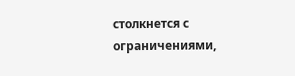столкнется с ограничениями,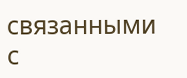связанными с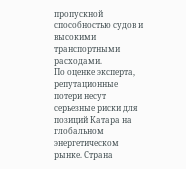пропускной способностью судов и высокими транспортными расходами.
По оценке эксперта, репутационные потери несут серьезные риски для позиций Катара на глобальном энергетическом рынке. Страна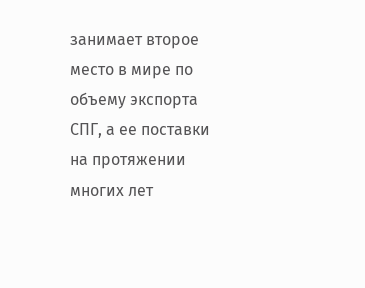занимает второе место в мире по объему экспорта СПГ, а ее поставки на протяжении многих лет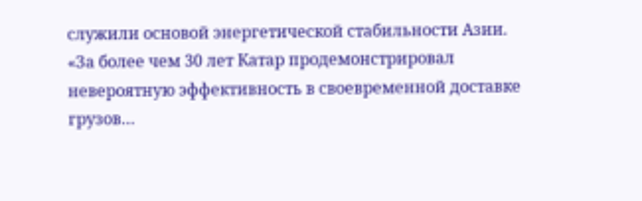служили основой энергетической стабильности Азии.
«За более чем 30 лет Катар продемонстрировал невероятную эффективность в своевременной доставке грузов…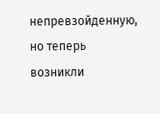непревзойденную, но теперь возникли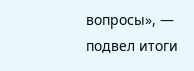вопросы», — подвел итоги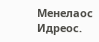Менелаос Идреос.